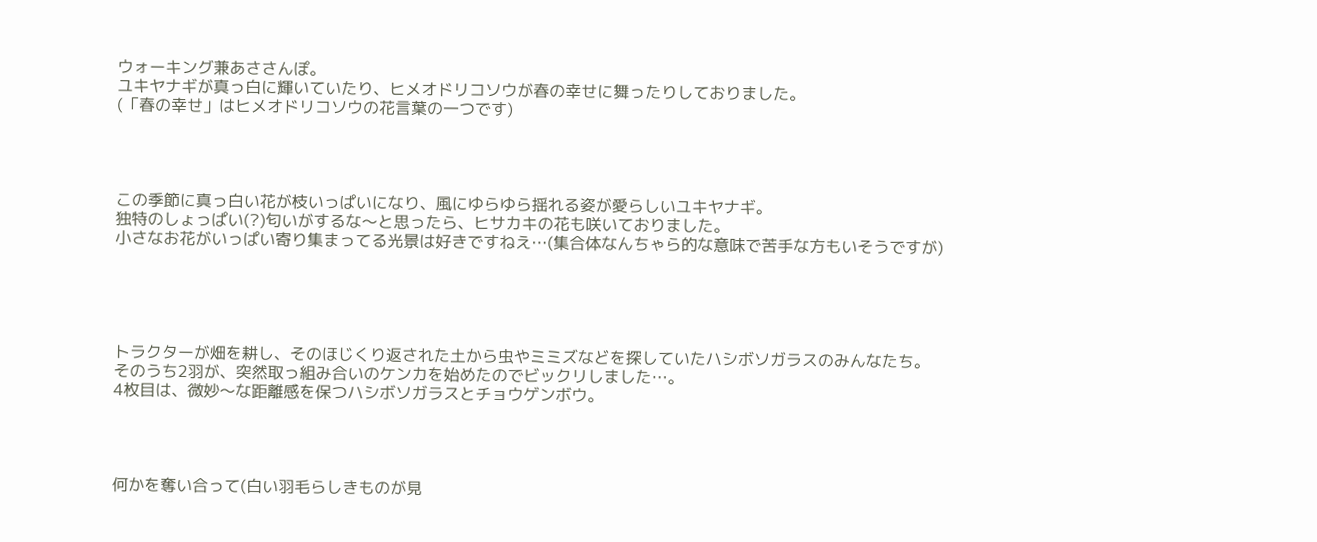ウォーキング兼あささんぽ。
ユキヤナギが真っ白に輝いていたり、ヒメオドリコソウが春の幸せに舞ったりしておりました。
(「春の幸せ」はヒメオドリコソウの花言葉の一つです)




この季節に真っ白い花が枝いっぱいになり、風にゆらゆら揺れる姿が愛らしいユキヤナギ。
独特のしょっぱい(?)匂いがするな〜と思ったら、ヒサカキの花も咲いておりました。
小さなお花がいっぱい寄り集まってる光景は好きですねえ…(集合体なんちゃら的な意味で苦手な方もいそうですが)





トラクターが畑を耕し、そのほじくり返された土から虫やミミズなどを探していたハシボソガラスのみんなたち。
そのうち2羽が、突然取っ組み合いのケンカを始めたのでビックリしました…。
4枚目は、微妙〜な距離感を保つハシボソガラスとチョウゲンボウ。




何かを奪い合って(白い羽毛らしきものが見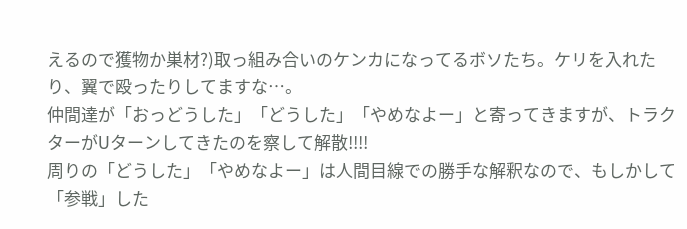えるので獲物か巣材?)取っ組み合いのケンカになってるボソたち。ケリを入れたり、翼で殴ったりしてますな…。
仲間達が「おっどうした」「どうした」「やめなよー」と寄ってきますが、トラクターがUターンしてきたのを察して解散!!!!
周りの「どうした」「やめなよー」は人間目線での勝手な解釈なので、もしかして
「参戦」した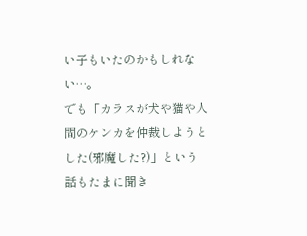い子もいたのかもしれない…。
でも「カラスが犬や猫や人間のケンカを仲裁しようとした(邪魔した?)」という話もたまに聞き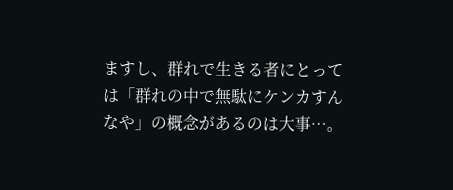ますし、群れで生きる者にとっては「群れの中で無駄にケンカすんなや」の概念があるのは大事…。